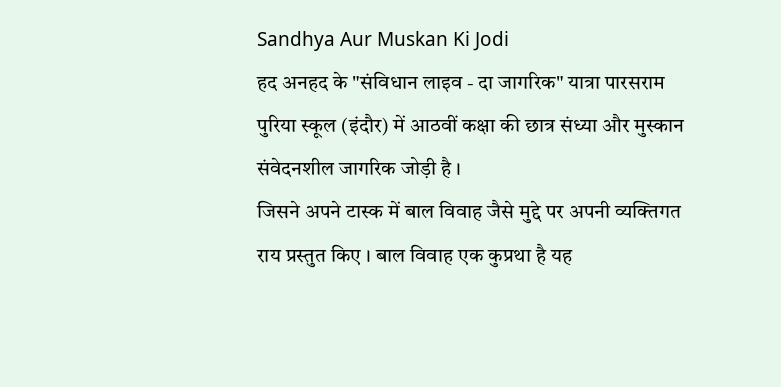Sandhya Aur Muskan Ki Jodi
हद अनहद के "संविधान लाइव - दा जागरिक" यात्रा पारसराम पुरिया स्कूल (इंदौर) में आठवीं कक्षा की छात्र संध्या और मुस्कान संवेदनशील जागरिक जोड़ी है ।
जिसने अपने टास्क में बाल विवाह जैसे मुद्दे पर अपनी व्यक्तिगत राय प्रस्तुत किए । बाल विवाह एक कुप्रथा है यह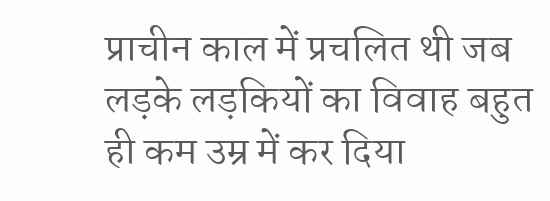प्राचीन काल में प्रचलित थी जब लड़के लड़कियों का विवाह बहुत ही कम उम्र में कर दिया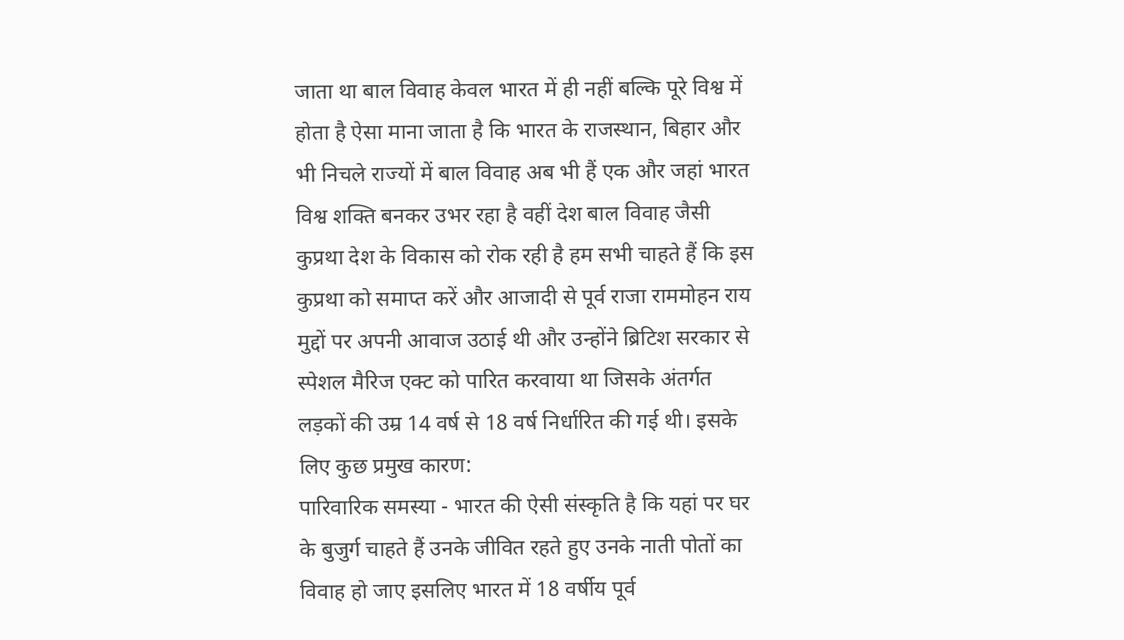जाता था बाल विवाह केवल भारत में ही नहीं बल्कि पूरे विश्व में होता है ऐसा माना जाता है कि भारत के राजस्थान, बिहार और भी निचले राज्यों में बाल विवाह अब भी हैं एक और जहां भारत विश्व शक्ति बनकर उभर रहा है वहीं देश बाल विवाह जैसी कुप्रथा देश के विकास को रोक रही है हम सभी चाहते हैं कि इस कुप्रथा को समाप्त करें और आजादी से पूर्व राजा राममोहन राय मुद्दों पर अपनी आवाज उठाई थी और उन्होंने ब्रिटिश सरकार से स्पेशल मैरिज एक्ट को पारित करवाया था जिसके अंतर्गत लड़कों की उम्र 14 वर्ष से 18 वर्ष निर्धारित की गई थी। इसके लिए कुछ प्रमुख कारण:
पारिवारिक समस्या - भारत की ऐसी संस्कृति है कि यहां पर घर के बुजुर्ग चाहते हैं उनके जीवित रहते हुए उनके नाती पोतों का विवाह हो जाए इसलिए भारत में 18 वर्षीय पूर्व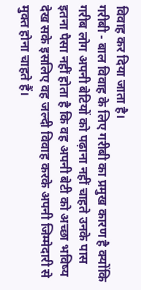विवाह कर दिया जाता है।
गरीबी - बाल विवाह के लिए गरीबी का प्रमुख कारण है क्योंकि गरीब लोग अपनी बेटियों को पढ़ाना नहीं चाहते उनके पास इतना पैसा नहीं होता है कि वह अपनी बेटी को अच्छा भविष्य देख सके इसलिए वह जल्दी विवाह करके अपनी जिम्मेदारी से मुक्त होना चाहते हैं।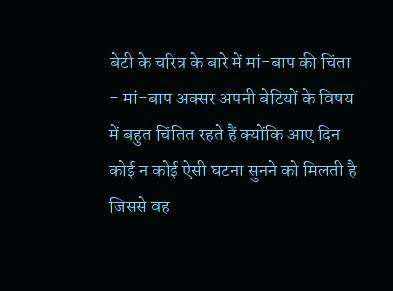बेटी के चरित्र के बारे में मां-बाप की चिंता - मां-बाप अक्सर अपनी बेटियों के विषय में बहुत चिंतित रहते हैं क्योंकि आए दिन कोई न कोई ऐसी घटना सुनने को मिलती है जिससे वह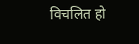विचलित हो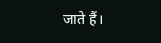जाते हैं।